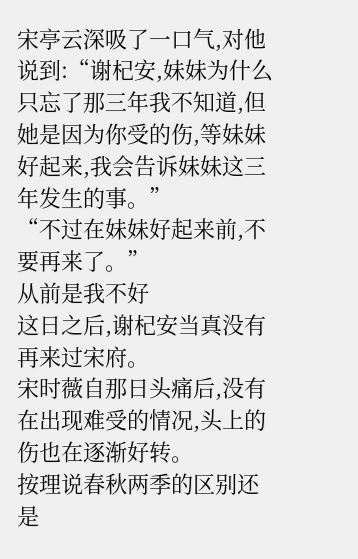宋亭云深吸了一口气,对他说到:“谢杞安,妹妹为什么只忘了那三年我不知道,但她是因为你受的伤,等妹妹好起来,我会告诉妹妹这三年发生的事。”
“不过在妹妹好起来前,不要再来了。”
从前是我不好
这日之后,谢杞安当真没有再来过宋府。
宋时薇自那日头痛后,没有在出现难受的情况,头上的伤也在逐渐好转。
按理说春秋两季的区别还是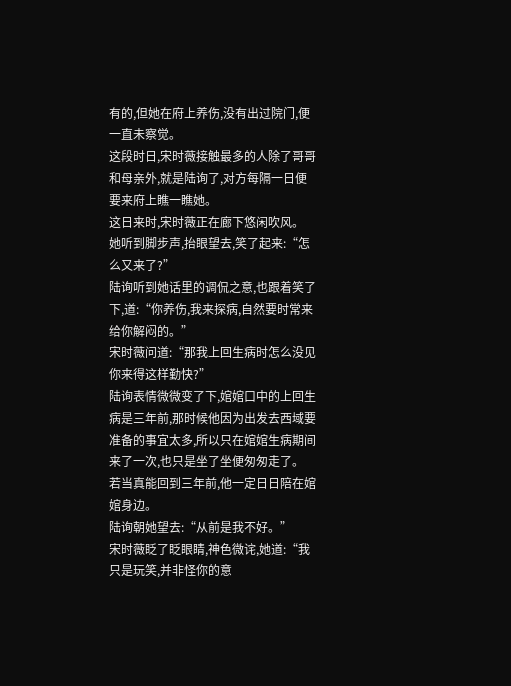有的,但她在府上养伤,没有出过院门,便一直未察觉。
这段时日,宋时薇接触最多的人除了哥哥和母亲外,就是陆询了,对方每隔一日便要来府上瞧一瞧她。
这日来时,宋时薇正在廊下悠闲吹风。
她听到脚步声,抬眼望去,笑了起来:“怎么又来了?”
陆询听到她话里的调侃之意,也跟着笑了下,道:“你养伤,我来探病,自然要时常来给你解闷的。”
宋时薇问道:“那我上回生病时怎么没见你来得这样勤快?”
陆询表情微微变了下,婠婠口中的上回生病是三年前,那时候他因为出发去西域要准备的事宜太多,所以只在婠婠生病期间来了一次,也只是坐了坐便匆匆走了。
若当真能回到三年前,他一定日日陪在婠婠身边。
陆询朝她望去:“从前是我不好。”
宋时薇眨了眨眼睛,神色微诧,她道:“我只是玩笑,并非怪你的意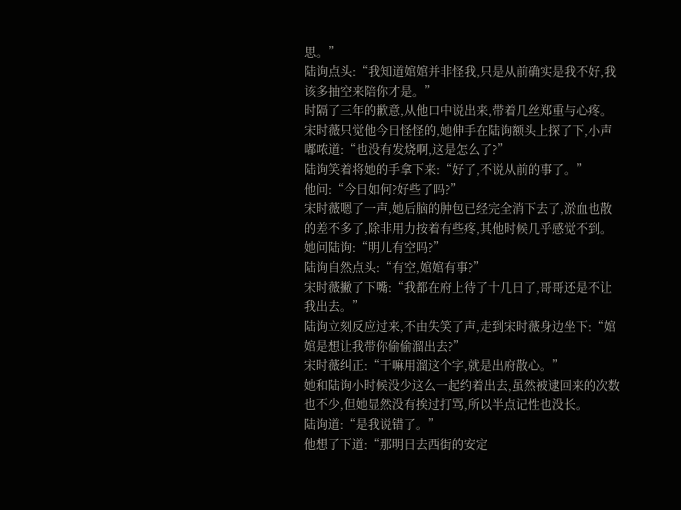思。”
陆询点头:“我知道婠婠并非怪我,只是从前确实是我不好,我该多抽空来陪你才是。”
时隔了三年的歉意,从他口中说出来,带着几丝郑重与心疼。
宋时薇只觉他今日怪怪的,她伸手在陆询额头上探了下,小声嘟哝道:“也没有发烧啊,这是怎么了?”
陆询笑着将她的手拿下来:“好了,不说从前的事了。”
他问:“今日如何?好些了吗?”
宋时薇嗯了一声,她后脑的肿包已经完全消下去了,淤血也散的差不多了,除非用力按着有些疼,其他时候几乎感觉不到。
她问陆询:“明儿有空吗?”
陆询自然点头:“有空,婠婠有事?”
宋时薇撇了下嘴:“我都在府上待了十几日了,哥哥还是不让我出去。”
陆询立刻反应过来,不由失笑了声,走到宋时薇身边坐下:“婠婠是想让我带你偷偷溜出去?”
宋时薇纠正:“干嘛用溜这个字,就是出府散心。”
她和陆询小时候没少这么一起约着出去,虽然被逮回来的次数也不少,但她显然没有挨过打骂,所以半点记性也没长。
陆询道:“是我说错了。”
他想了下道:“那明日去西街的安定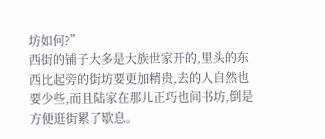坊如何?”
西街的铺子大多是大族世家开的,里头的东西比起旁的街坊要更加精贵,去的人自然也要少些,而且陆家在那儿正巧也间书坊,倒是方便逛街累了歇息。